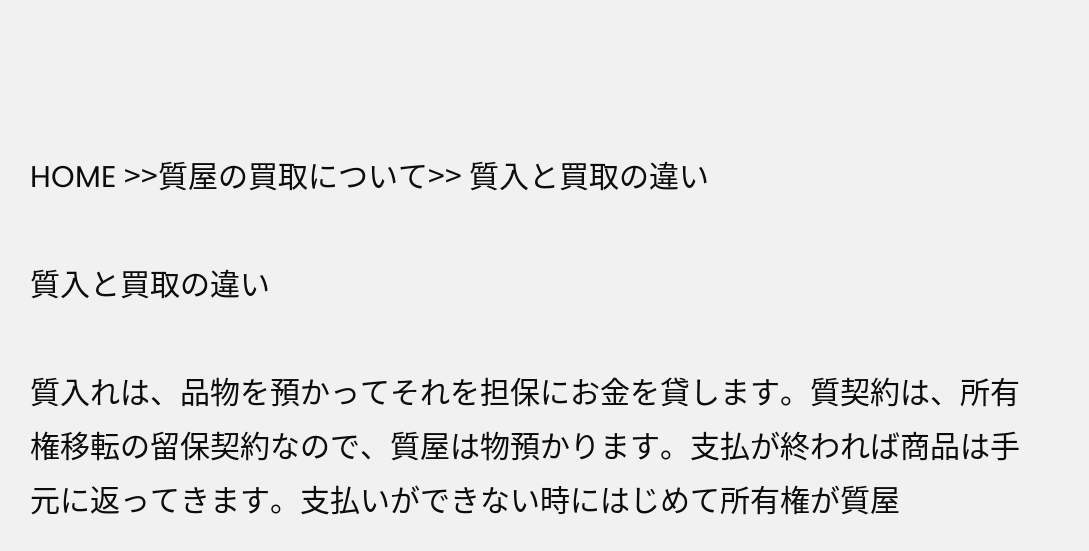HOME >>質屋の買取について>> 質入と買取の違い

質入と買取の違い

質入れは、品物を預かってそれを担保にお金を貸します。質契約は、所有権移転の留保契約なので、質屋は物預かります。支払が終われば商品は手元に返ってきます。支払いができない時にはじめて所有権が質屋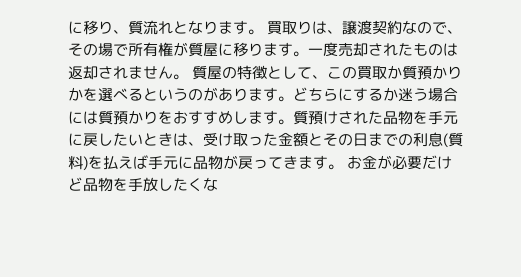に移り、質流れとなります。 買取りは、譲渡契約なので、その場で所有権が質屋に移ります。一度売却されたものは返却されません。 質屋の特徴として、この買取か質預かりかを選べるというのがあります。どちらにするか迷う場合には質預かりをおすすめします。質預けされた品物を手元に戻したいときは、受け取った金額とその日までの利息(質料)を払えば手元に品物が戻ってきます。 お金が必要だけど品物を手放したくな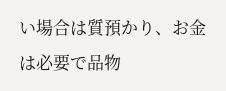い場合は質預かり、お金は必要で品物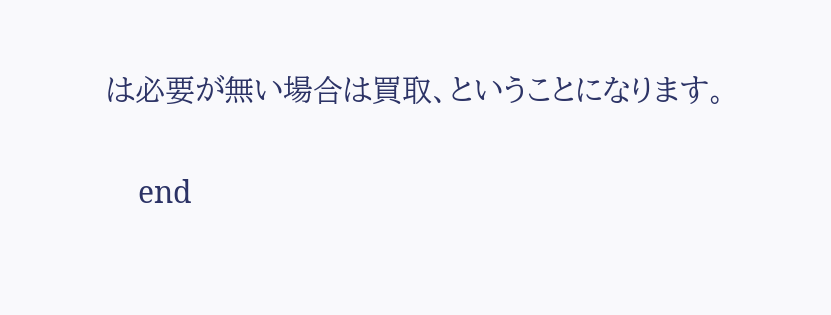は必要が無い場合は買取、ということになります。

    end